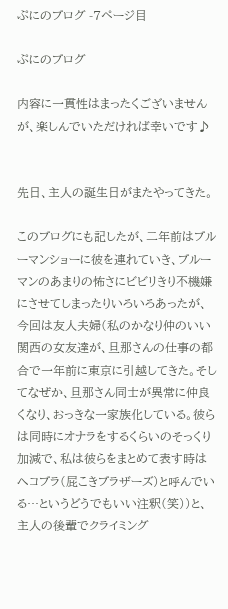ぷにのブログ -7ページ目

ぷにのブログ

内容に一貫性はまったくございませんが、楽しんでいただければ幸いです♪


先日、主人の誕生日がまたやってきた。

このブログにも記したが、二年前はブルーマンショーに彼を連れていき、ブルーマンのあまりの怖さにビビリきり不機嫌にさせてしまったりいろいろあったが、今回は友人夫婦(私のかなり仲のいい関西の女友達が、旦那さんの仕事の都合で一年前に東京に引越してきた。そしてなぜか、旦那さん同士が異常に仲良くなり、おっきな一家族化している。彼らは同時にオナラをするくらいのそっくり加減で、私は彼らをまとめて表す時はへコブラ(屁こきブラザーズ)と呼んでいる…というどうでもいい注釈(笑))と、主人の後輩でクライミング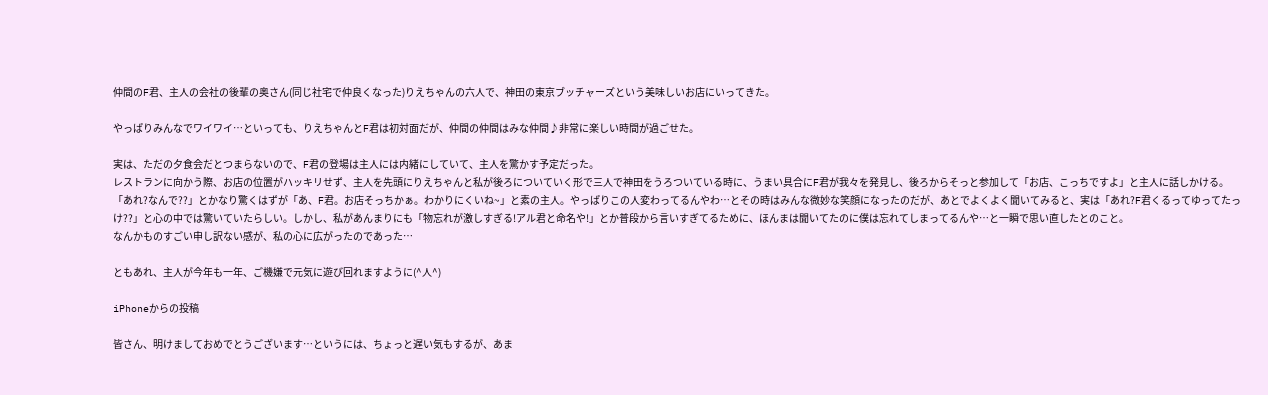仲間のF君、主人の会社の後輩の奥さん(同じ社宅で仲良くなった)りえちゃんの六人で、神田の東京ブッチャーズという美味しいお店にいってきた。

やっぱりみんなでワイワイ…といっても、りえちゃんとF君は初対面だが、仲間の仲間はみな仲間♪非常に楽しい時間が過ごせた。

実は、ただの夕食会だとつまらないので、F君の登場は主人には内緒にしていて、主人を驚かす予定だった。
レストランに向かう際、お店の位置がハッキリせず、主人を先頭にりえちゃんと私が後ろについていく形で三人で神田をうろついている時に、うまい具合にF君が我々を発見し、後ろからそっと参加して「お店、こっちですよ」と主人に話しかける。
「あれ?なんで??」とかなり驚くはずが「あ、F君。お店そっちかぁ。わかりにくいね~」と素の主人。やっぱりこの人変わってるんやわ…とその時はみんな微妙な笑顔になったのだが、あとでよくよく聞いてみると、実は「あれ?F君くるってゆってたっけ??」と心の中では驚いていたらしい。しかし、私があんまりにも「物忘れが激しすぎる!アル君と命名や!」とか普段から言いすぎてるために、ほんまは聞いてたのに僕は忘れてしまってるんや…と一瞬で思い直したとのこと。
なんかものすごい申し訳ない感が、私の心に広がったのであった…

ともあれ、主人が今年も一年、ご機嫌で元気に遊び回れますように(^人^)

iPhoneからの投稿

皆さん、明けましておめでとうございます…というには、ちょっと遅い気もするが、あま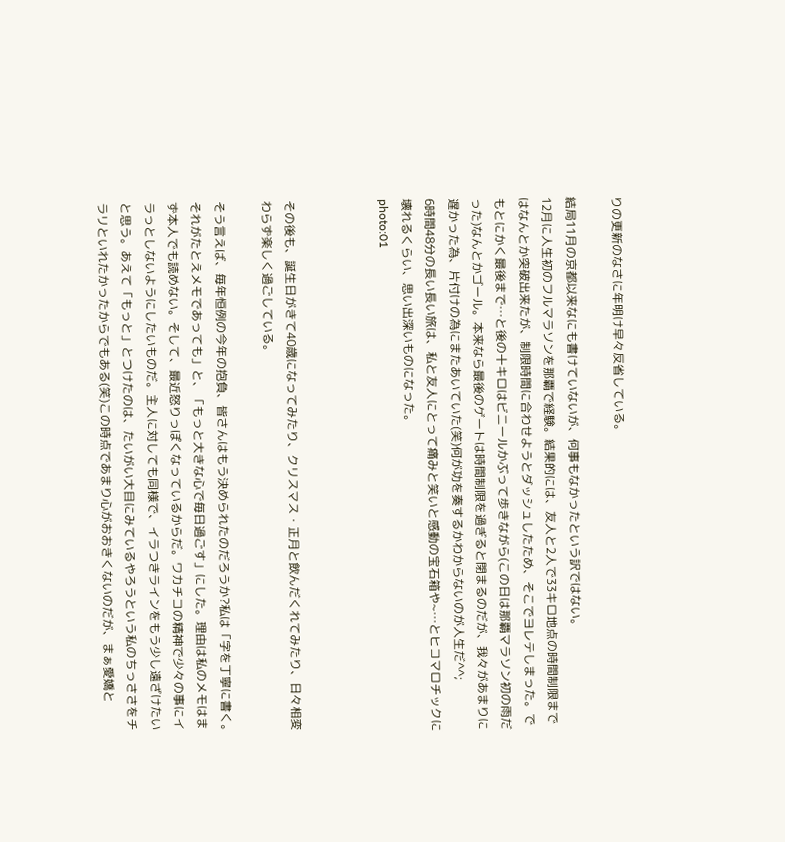りの更新のなさに年明け早々反省している。

結局11月の京都以来なにも書けていないが、何事もなかったという訳ではない。
12月に人生初のフルマラソンを那覇で経験。結果的には、友人と2人で33キロ地点の時間制限まではなんとか突破出来たが、制限時間に合わせようとダッシュしたため、そこでヨレテしまった。でもとにかく最後まで…と後の十キロはビニールかぶって歩きながら(この日は那覇マラソン初の雨だった)なんとかゴール。本来なら最後のゲートは時間制限を過ぎると閉まるのだが、我々があまりに遅かった為、片付けの為にまたあいていた(笑)何が功を奏するかわからないのが人生だ^^;
6時間48分の長い長い旅は、私と友人にとって痛みと笑いと感動の宝石箱や~…とヒコマロチックに壊れるくらい、思い出深いものになった。
photo:01



その後も、誕生日がきて40歳になってみたり、クリスマス・正月と飲んだくれてみたり、日々相変わらず楽しく過ごしている。

そう言えば、毎年恒例の今年の抱負、皆さんはもう決められたのだろうか?私は「字を丁寧に書く。それがたとえメモであっても」と、「もっと大きな心で毎日過ごす」にした。理由は私のメモはまず本人でも読めない。そして、最近怒りっぽくなっているからだ。ワカチコの精神で少々の事にイラっとしないようにしたいものだ。主人に対しても同様で、イラつきラインをもう少し遠ざけたいと思う。あえて「もっと」とつけたのは、たいがい大目にみているやろうという私のちっささをチラリといれたかったからでもある(笑)この時点であまり心がおおきくないのだが、まぁ愛嬌と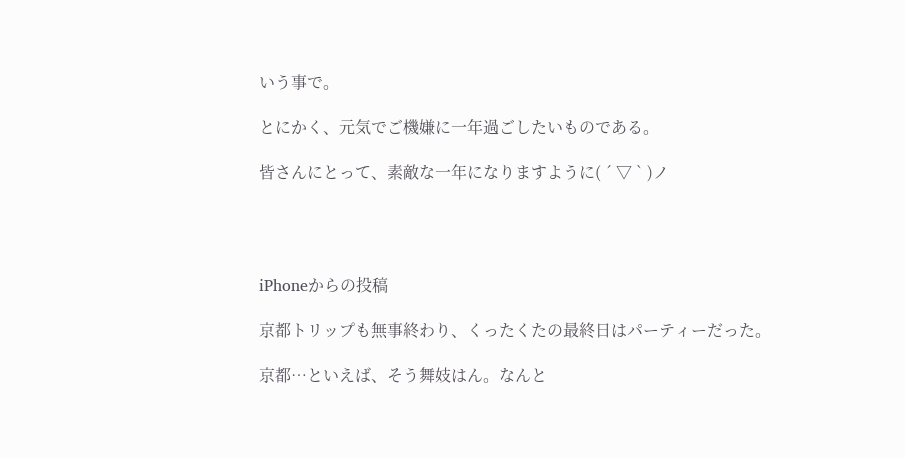いう事で。

とにかく、元気でご機嫌に一年過ごしたいものである。

皆さんにとって、素敵な一年になりますように( ´ ▽ ` )ノ




iPhoneからの投稿

京都トリップも無事終わり、くったくたの最終日はパーティーだった。

京都…といえば、そう舞妓はん。なんと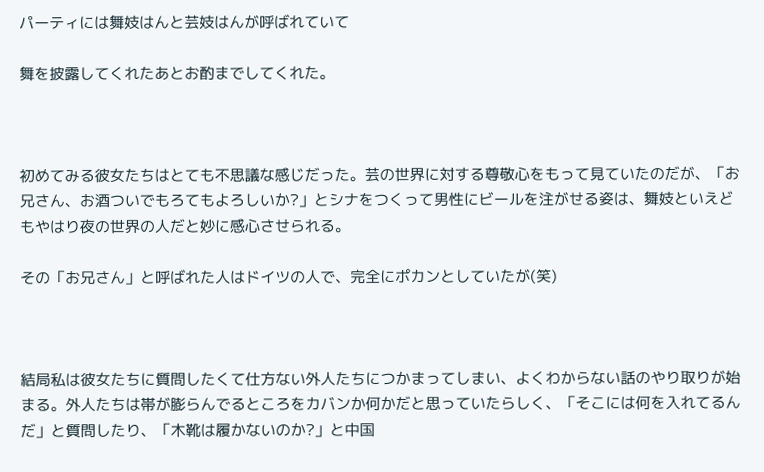パーティには舞妓はんと芸妓はんが呼ばれていて

舞を披露してくれたあとお酌までしてくれた。



初めてみる彼女たちはとても不思議な感じだった。芸の世界に対する尊敬心をもって見ていたのだが、「お兄さん、お酒ついでもろてもよろしいか?」とシナをつくって男性にビールを注がせる姿は、舞妓といえどもやはり夜の世界の人だと妙に感心させられる。

その「お兄さん」と呼ばれた人はドイツの人で、完全にポカンとしていたが(笑)



結局私は彼女たちに質問したくて仕方ない外人たちにつかまってしまい、よくわからない話のやり取りが始まる。外人たちは帯が膨らんでるところをカバンか何かだと思っていたらしく、「そこには何を入れてるんだ」と質問したり、「木靴は履かないのか?」と中国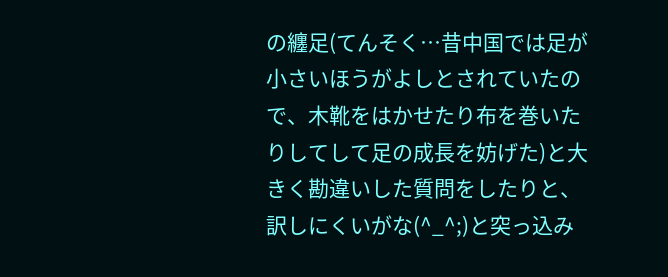の纏足(てんそく…昔中国では足が小さいほうがよしとされていたので、木靴をはかせたり布を巻いたりしてして足の成長を妨げた)と大きく勘違いした質問をしたりと、訳しにくいがな(^_^;)と突っ込み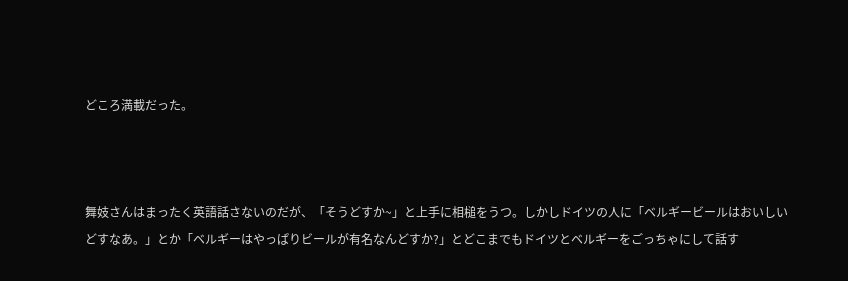どころ満載だった。



舞妓さんはまったく英語話さないのだが、「そうどすか~」と上手に相槌をうつ。しかしドイツの人に「ベルギービールはおいしいどすなあ。」とか「ベルギーはやっぱりビールが有名なんどすか?」とどこまでもドイツとベルギーをごっちゃにして話す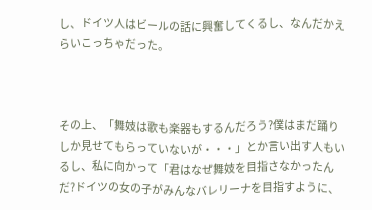し、ドイツ人はビールの話に興奮してくるし、なんだかえらいこっちゃだった。



その上、「舞妓は歌も楽器もするんだろう?僕はまだ踊りしか見せてもらっていないが・・・」とか言い出す人もいるし、私に向かって「君はなぜ舞妓を目指さなかったんだ?ドイツの女の子がみんなバレリーナを目指すように、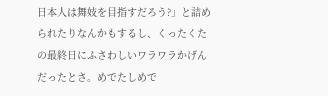日本人は舞妓を目指すだろう?」と詰められたりなんかもするし、くったくたの最終日にふさわしいワラワラかげんだったとさ。めでたしめで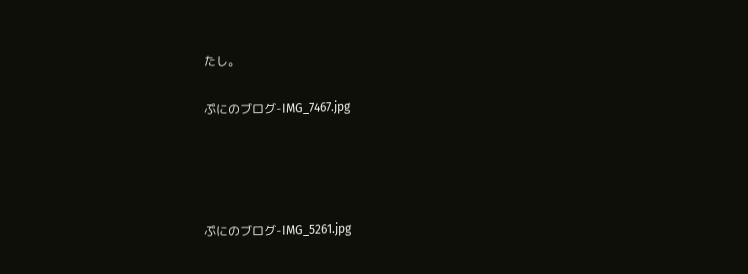たし。

ぷにのブログ-IMG_7467.jpg




ぷにのブログ-IMG_5261.jpg